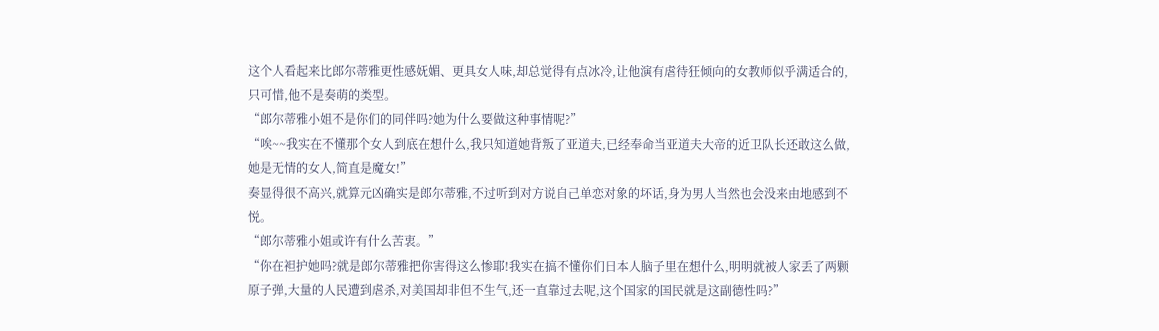这个人看起来比郎尔蒂雅更性感妩媚、更具女人味,却总觉得有点冰冷,让他演有虐待狂倾向的女教师似乎满适合的,只可惜,他不是奏萌的类型。
“郎尔蒂雅小姐不是你们的同伴吗?她为什么要做这种事情呢?”
“唉~~我实在不懂那个女人到底在想什么,我只知道她背叛了亚道夫,已经奉命当亚道夫大帝的近卫队长还敢这么做,她是无情的女人,简直是魔女!”
奏显得很不高兴,就算元凶确实是郎尔蒂雅,不过听到对方说自己单恋对象的坏话,身为男人当然也会没来由地感到不悦。
“郎尔蒂雅小姐或许有什么苦衷。”
“你在袒护她吗?就是郎尔蒂雅把你害得这么惨耶!我实在搞不懂你们日本人脑子里在想什么,明明就被人家丢了两颗原子弹,大量的人民遭到虐杀,对美国却非但不生气,还一直靠过去呢,这个国家的国民就是这副德性吗?”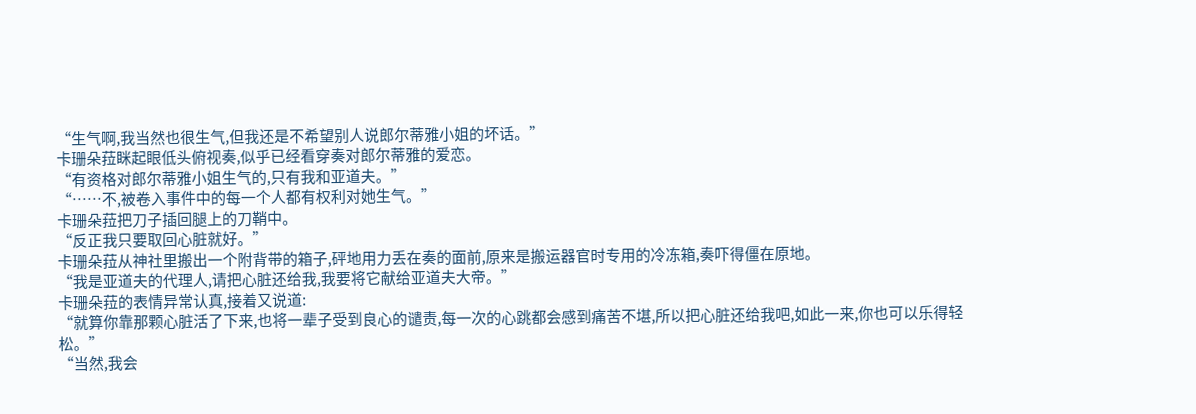“生气啊,我当然也很生气,但我还是不希望别人说郎尔蒂雅小姐的坏话。”
卡珊朵菈眯起眼低头俯视奏,似乎已经看穿奏对郎尔蒂雅的爱恋。
“有资格对郎尔蒂雅小姐生气的,只有我和亚道夫。”
“……不,被卷入事件中的每一个人都有权利对她生气。”
卡珊朵菈把刀子插回腿上的刀鞘中。
“反正我只要取回心脏就好。”
卡珊朵菈从神社里搬出一个附背带的箱子,砰地用力丢在奏的面前,原来是搬运器官时专用的冷冻箱,奏吓得僵在原地。
“我是亚道夫的代理人,请把心脏还给我,我要将它献给亚道夫大帝。”
卡珊朵菈的表情异常认真,接着又说道:
“就算你靠那颗心脏活了下来,也将一辈子受到良心的谴责,每一次的心跳都会感到痛苦不堪,所以把心脏还给我吧,如此一来,你也可以乐得轻松。”
“当然,我会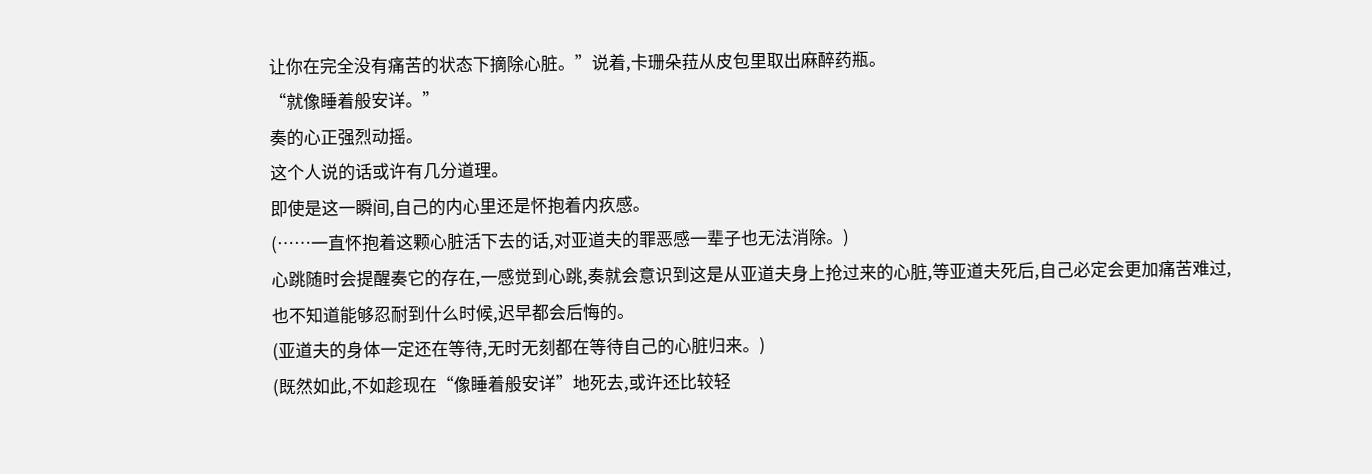让你在完全没有痛苦的状态下摘除心脏。”说着,卡珊朵菈从皮包里取出麻醉药瓶。
“就像睡着般安详。”
奏的心正强烈动摇。
这个人说的话或许有几分道理。
即使是这一瞬间,自己的内心里还是怀抱着内疚感。
(……一直怀抱着这颗心脏活下去的话,对亚道夫的罪恶感一辈子也无法消除。)
心跳随时会提醒奏它的存在,一感觉到心跳,奏就会意识到这是从亚道夫身上抢过来的心脏,等亚道夫死后,自己必定会更加痛苦难过,也不知道能够忍耐到什么时候,迟早都会后悔的。
(亚道夫的身体一定还在等待,无时无刻都在等待自己的心脏归来。)
(既然如此,不如趁现在“像睡着般安详”地死去,或许还比较轻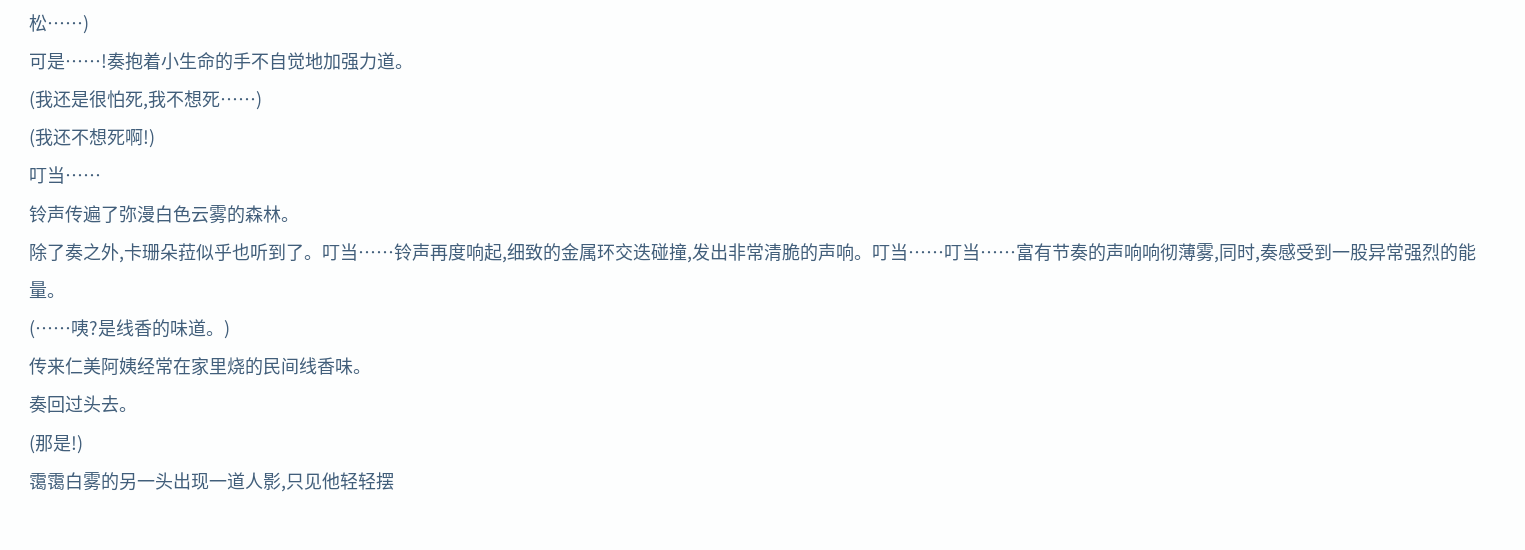松……)
可是……!奏抱着小生命的手不自觉地加强力道。
(我还是很怕死,我不想死……)
(我还不想死啊!)
叮当……
铃声传遍了弥漫白色云雾的森林。
除了奏之外,卡珊朵菈似乎也听到了。叮当……铃声再度响起,细致的金属环交迭碰撞,发出非常清脆的声响。叮当……叮当……富有节奏的声响响彻薄雾,同时,奏感受到一股异常强烈的能量。
(……咦?是线香的味道。)
传来仁美阿姨经常在家里烧的民间线香味。
奏回过头去。
(那是!)
霭霭白雾的另一头出现一道人影,只见他轻轻摆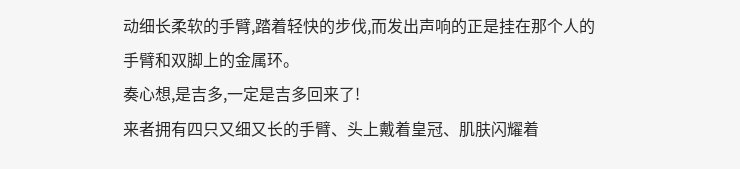动细长柔软的手臂,踏着轻快的步伐,而发出声响的正是挂在那个人的手臂和双脚上的金属环。
奏心想,是吉多,一定是吉多回来了!
来者拥有四只又细又长的手臂、头上戴着皇冠、肌肤闪耀着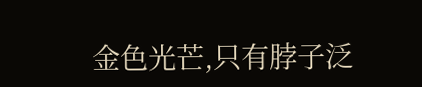金色光芒,只有脖子泛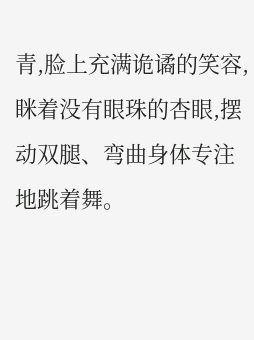青,脸上充满诡谲的笑容,眯着没有眼珠的杏眼,摆动双腿、弯曲身体专注地跳着舞。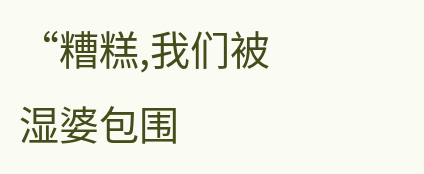“糟糕,我们被湿婆包围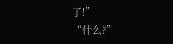了!”
“什么?”